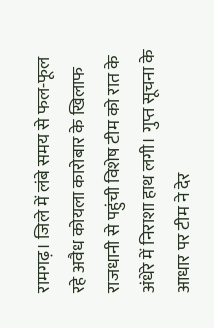रामगढ़। जिले में लंबे समय से फल-फूल रहे अवैध कोयला कारोबार के खिलाफ राजधानी से पहुंची विशेष टीम को रात के अंधेरे में निराशा हाथ लगी। गुप्त सूचना के आधार पर टीम ने देर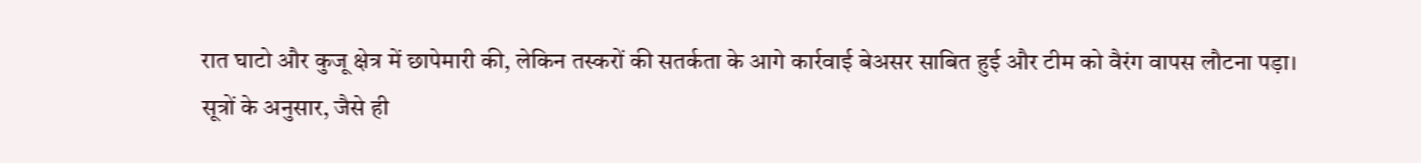रात घाटो और कुजू क्षेत्र में छापेमारी की, लेकिन तस्करों की सतर्कता के आगे कार्रवाई बेअसर साबित हुई और टीम को वैरंग वापस लौटना पड़ा।
सूत्रों के अनुसार, जैसे ही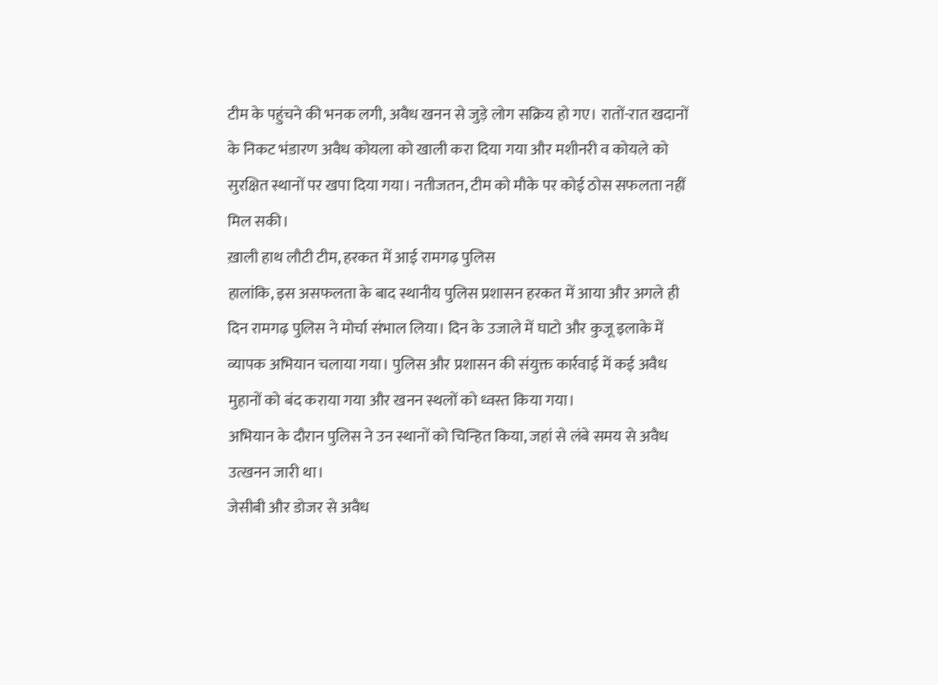टीम के पहुंचने की भनक लगी, अवैध खनन से जुड़े लोग सक्रिय हो गए। रातों-रात खदानों के निकट भंडारण अवैध कोयला को खाली करा दिया गया और मशीनरी व कोयले को सुरक्षित स्थानों पर खपा दिया गया। नतीजतन, टीम को मौके पर कोई ठोस सफलता नहीं मिल सकी।
ख़ाली हाथ लौटी टीम, हरकत में आई रामगढ़ पुलिस
हालांकि, इस असफलता के बाद स्थानीय पुलिस प्रशासन हरकत में आया और अगले ही दिन रामगढ़ पुलिस ने मोर्चा संभाल लिया। दिन के उजाले में घाटो और कुजू इलाके में व्यापक अभियान चलाया गया। पुलिस और प्रशासन की संयुक्त कार्रवाई में कई अवैध मुहानों को बंद कराया गया और खनन स्थलों को ध्वस्त किया गया।
अभियान के दौरान पुलिस ने उन स्थानों को चिन्हित किया, जहां से लंबे समय से अवैध उत्खनन जारी था।
जेसीबी और डोजर से अवैध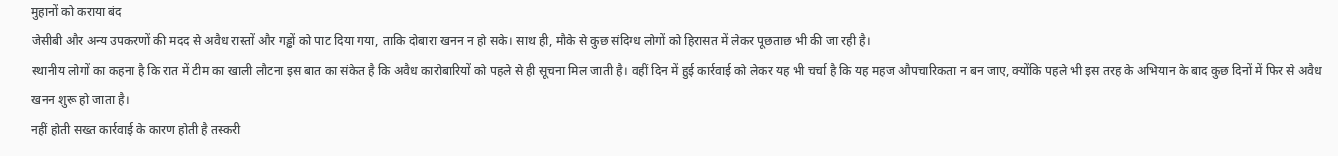मुहानों को कराया बंद
जेसीबी और अन्य उपकरणों की मदद से अवैध रास्तों और गड्ढों को पाट दिया गया, ताकि दोबारा खनन न हो सके। साथ ही, मौके से कुछ संदिग्ध लोगों को हिरासत में लेकर पूछताछ भी की जा रही है।
स्थानीय लोगों का कहना है कि रात में टीम का खाली लौटना इस बात का संकेत है कि अवैध कारोबारियों को पहले से ही सूचना मिल जाती है। वहीं दिन में हुई कार्रवाई को लेकर यह भी चर्चा है कि यह महज औपचारिकता न बन जाए, क्योंकि पहले भी इस तरह के अभियान के बाद कुछ दिनों में फिर से अवैध खनन शुरू हो जाता है।
नहीं होती सख्त कार्रवाई के कारण होती है तस्करी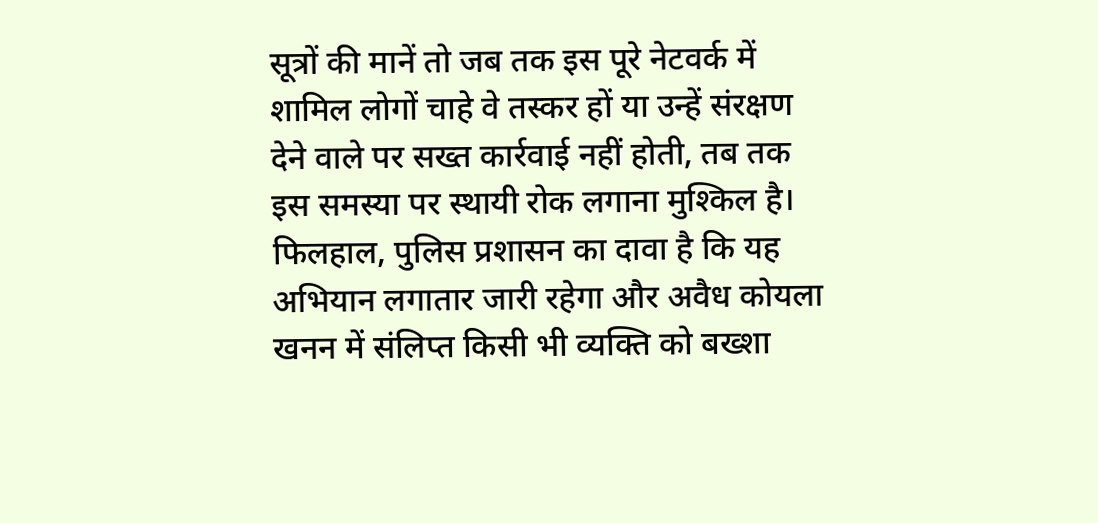सूत्रों की मानें तो जब तक इस पूरे नेटवर्क में शामिल लोगों चाहे वे तस्कर हों या उन्हें संरक्षण देने वाले पर सख्त कार्रवाई नहीं होती, तब तक इस समस्या पर स्थायी रोक लगाना मुश्किल है। फिलहाल, पुलिस प्रशासन का दावा है कि यह अभियान लगातार जारी रहेगा और अवैध कोयला खनन में संलिप्त किसी भी व्यक्ति को बख्शा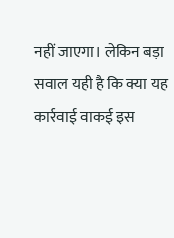नहीं जाएगा। लेकिन बड़ा सवाल यही है कि क्या यह कार्रवाई वाकई इस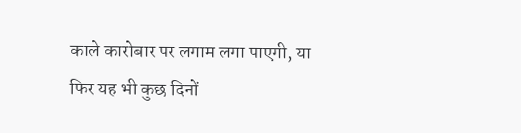काले कारोबार पर लगाम लगा पाएगी, या फिर यह भी कुछ दिनों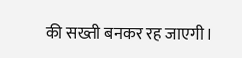की सख्ती बनकर रह जाएगी।